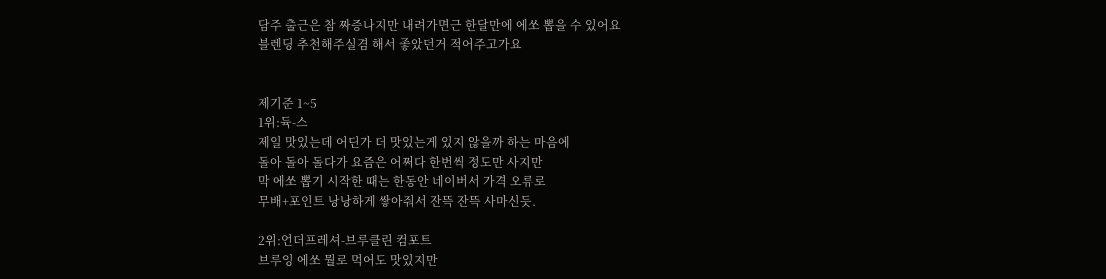담주 출근은 참 짜증나지만 내려가면근 한달만에 에쏘 뽑을 수 있어요
블렌딩 추천해주실겸 해서 좋았던거 적어주고가요


제기준 1~5
1위:듁-스
제일 맛있는데 어딘가 더 맛있는게 있지 않을까 하는 마음에
돌아 돌아 돌다가 요즘은 어쩌다 한번씩 정도만 사지만
막 에쏘 뽑기 시작한 때는 한동안 네이버서 가격 오류로
무배+포인트 낭낭하게 쌓아줘서 잔뜩 잔뜩 사마신듯.

2위:언더프레셔-브루클린 컴포트
브루잉 에쏘 뭘로 먹어도 맛있지만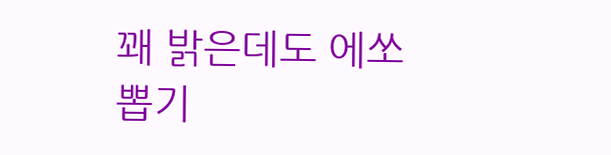꽤 밝은데도 에쏘뽑기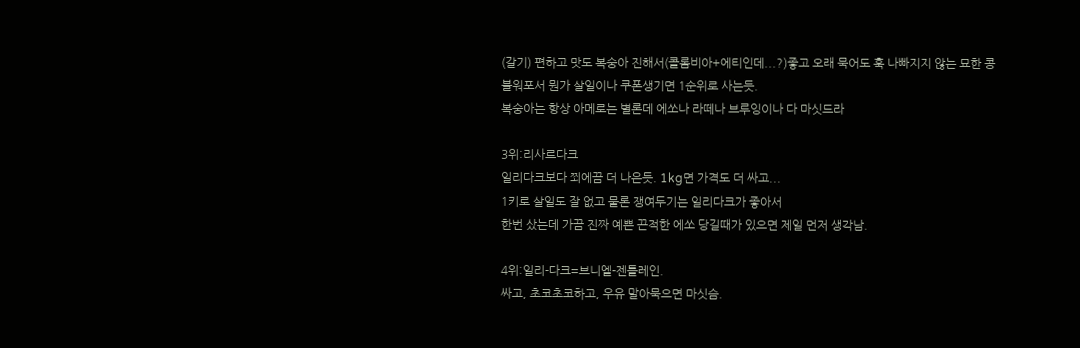(갈기) 편하고 맛도 복숭아 진해서(콜롬비아+에티인데...?)좋고 오래 묵어도 훅 나빠지지 않는 묘한 콩
블워포서 뭔가 살일이나 쿠폰생기면 1순위로 사는듯.
복숭아는 항상 아메로는 별론데 에쏘나 라떼나 브루잉이나 다 마싯드라

3위:리사르다크
일리다크보다 쬐에끔 더 나은듯. 1kg면 가격도 더 싸고...
1키로 살일도 잘 없고 물론 쟁여두기는 일리다크가 좋아서
한번 샀는데 가끔 진짜 예쁜 끈적한 에쏘 당길때가 있으면 제일 먼저 생각남.

4위:일리-다크=브니엘-젠틀레인.
싸고, 초코초코하고, 우유 말아묵으면 마싯슴.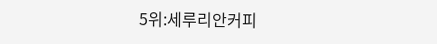5위:세루리안커피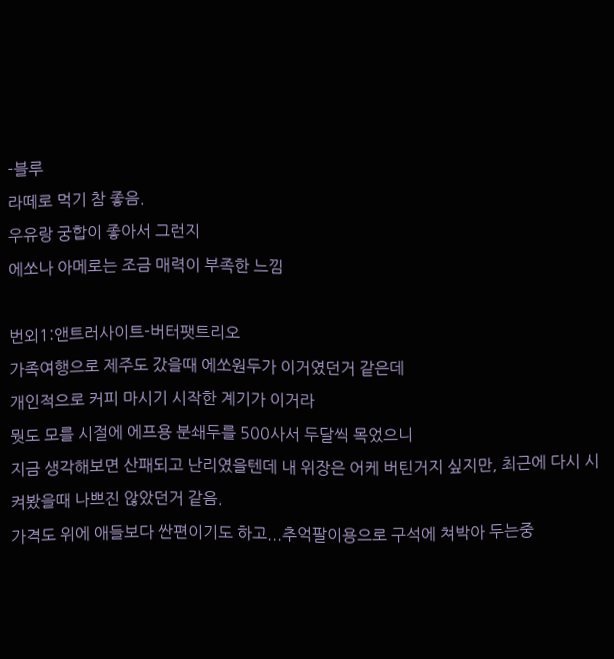-블루
라떼로 먹기 참 좋음.
우유랑 궁합이 좋아서 그런지
에쏘나 아메로는 조금 매력이 부족한 느낌

번외1:앤트러사이트-버터팻트리오
가족여행으로 제주도 갔을때 에쏘원두가 이거였던거 같은데
개인적으로 커피 마시기 시작한 계기가 이거라
뭣도 모를 시절에 에프용 분쇄두를 500사서 두달씩 목었으니
지금 생각해보면 산패되고 난리였을텐데 내 위장은 어케 버틴거지 싶지만, 최근에 다시 시켜봤을때 나쁘진 않았던거 같음.
가격도 위에 애들보다 싼편이기도 하고...추억팔이용으로 구석에 쳐박아 두는중